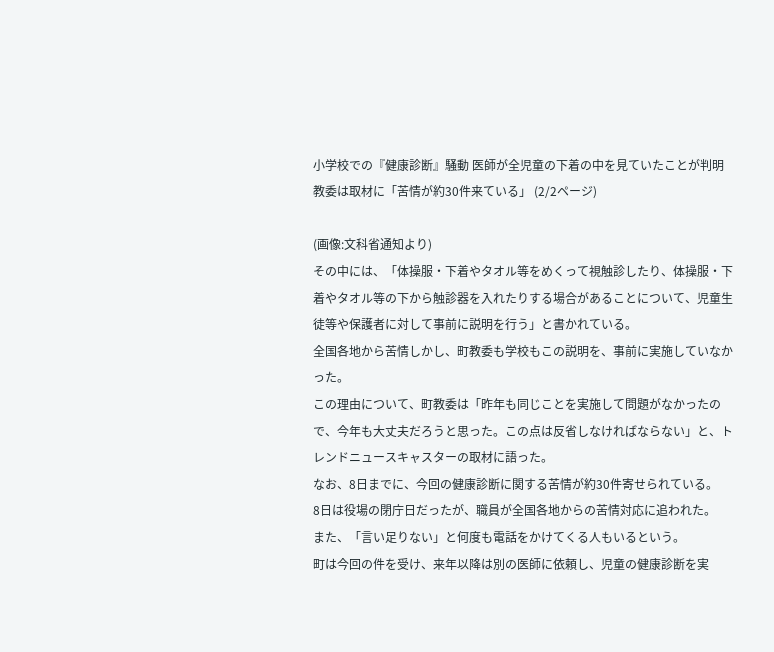小学校での『健康診断』騒動 医師が全児童の下着の中を見ていたことが判明 教委は取材に「苦情が約30件来ている」 (2/2ページ)

(画像:文科省通知より)
その中には、「体操服・下着やタオル等をめくって視触診したり、体操服・下着やタオル等の下から触診器を入れたりする場合があることについて、児童生徒等や保護者に対して事前に説明を行う」と書かれている。
全国各地から苦情しかし、町教委も学校もこの説明を、事前に実施していなかった。
この理由について、町教委は「昨年も同じことを実施して問題がなかったので、今年も大丈夫だろうと思った。この点は反省しなければならない」と、トレンドニュースキャスターの取材に語った。
なお、8日までに、今回の健康診断に関する苦情が約30件寄せられている。
8日は役場の閉庁日だったが、職員が全国各地からの苦情対応に追われた。
また、「言い足りない」と何度も電話をかけてくる人もいるという。
町は今回の件を受け、来年以降は別の医師に依頼し、児童の健康診断を実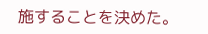施することを決めた。